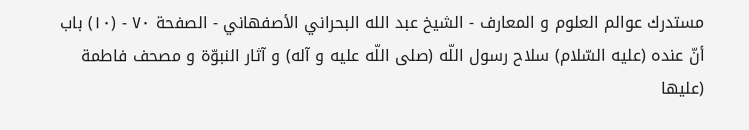مستدرك عوالم العلوم و المعارف - الشيخ عبد الله البحراني الأصفهاني - الصفحة ٧٠ - (١٠) باب أنّ عنده (عليه السّلام) سلاح رسول اللّه (صلى اللّه عليه و آله) و آثار النبوّة و مصحف فاطمة (عليها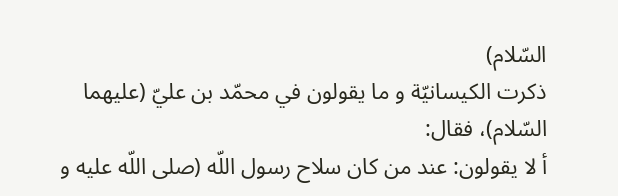السّلام)
ذكرت الكيسانيّة و ما يقولون في محمّد بن عليّ (عليهما السّلام)، فقال:
أ لا يقولون: عند من كان سلاح رسول اللّه (صلى اللّه عليه و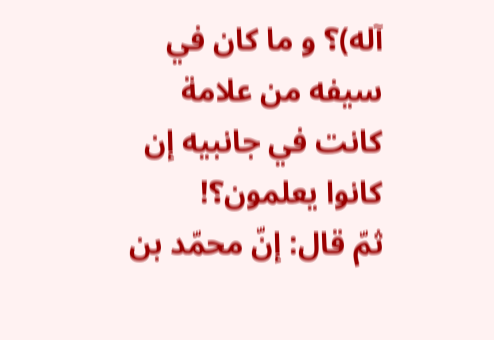آله)؟ و ما كان في سيفه من علامة كانت في جانبيه إن كانوا يعلمون؟!
ثمّ قال: إنّ محمّد بن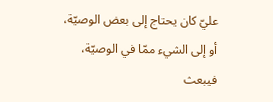عليّ كان يحتاج إلى بعض الوصيّة، أو إلى الشيء ممّا في الوصيّة، فيبعث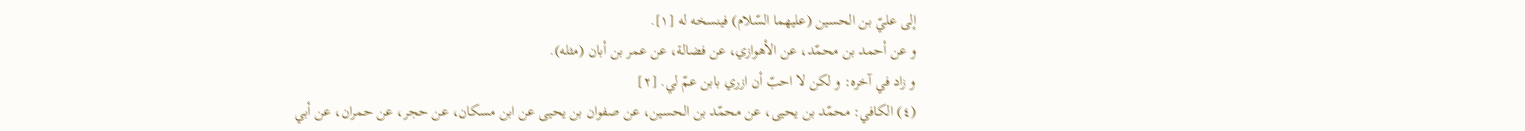إلى عليّ بن الحسين (عليهما السّلام) فينسخه له [١].
و عن أحمد بن محمّد، عن الأهوازي، عن فضالة، عن عمر بن أبان (مثله).
و زاد في آخره: و لكن لا احبّ أن ازري بابن عمّ لي. [٢]
(٤) الكافي: محمّد بن يحيى، عن محمّد بن الحسين، عن صفوان بن يحيى عن ابن مسكان، عن حجر، عن حمران، عن أبي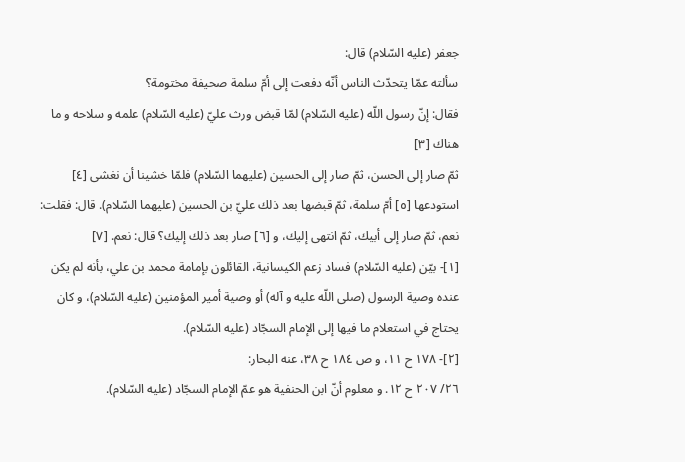جعفر (عليه السّلام) قال:
سألته عمّا يتحدّث الناس أنّه دفعت إلى أمّ سلمة صحيفة مختومة؟
فقال: إنّ رسول اللّه (عليه السّلام) لمّا قبض ورث عليّ (عليه السّلام) علمه و سلاحه و ما هناك [٣]
ثمّ صار إلى الحسن، ثمّ صار إلى الحسين (عليهما السّلام) فلمّا خشينا أن نغشى [٤] استودعها [٥] أمّ سلمة، ثمّ قبضها بعد ذلك عليّ بن الحسين (عليهما السّلام). قال: فقلت:
نعم، ثمّ صار إلى أبيك، ثمّ انتهى إليك، و [٦] صار بعد ذلك إليك؟ قال: نعم. [٧]
[١]- بيّن (عليه السّلام) فساد زعم الكيسانية، القائلون بإمامة محمد بن علي، بأنه لم يكن عنده وصية الرسول (صلى اللّه عليه و آله) أو وصية أمير المؤمنين (عليه السّلام)، و كان يحتاج في استعلام ما فيها إلى الإمام السجّاد (عليه السّلام).
[٢]- ١٧٨ ح ١١، و ص ١٨٤ ح ٣٨، عنه البحار:
٢٦/ ٢٠٧ ح ١٢. و معلوم أنّ ابن الحنفية هو عمّ الإمام السجّاد (عليه السّلام).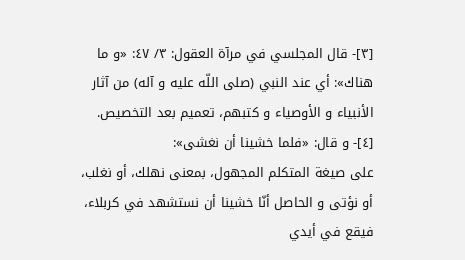[٣]- قال المجلسي في مرآة العقول: ٣/ ٤٧: «و ما هناك»: أي عند النبي (صلى اللّه عليه و آله) من آثار الأنبياء و الأوصياء و كتبهم، تعميم بعد التخصيص.
[٤]- و قال: «فلما خشينا أن نغشى»:
على صيغة المتكلم المجهول، بمعنى نهلك، أو نغلب، أو نؤتى و الحاصل أنّا خشينا أن نستشهد في كربلاء، فيقع في أيدي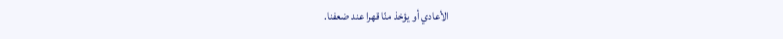الأعادي أو يؤخذ منّا قهرا عند ضعفنا.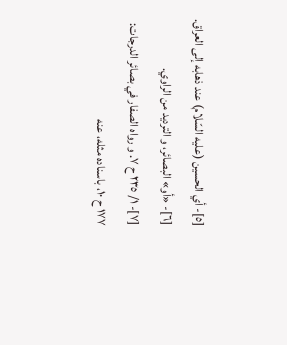[٥]- أي الحسين (عليه السّلام) عند ذهابه إلى العراق.
[٦]- «أو» البصائر، و الترديد من الراوي.
[٧]- ١/ ٢٣٥ ح ٧. و رواه الصفار في بصائر الدرجات: ١٧٧ ح ١٠، باسناده مثله، عنه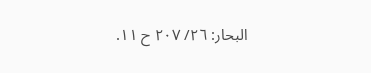البحار: ٢٦/ ٢٠٧ ح ١١.